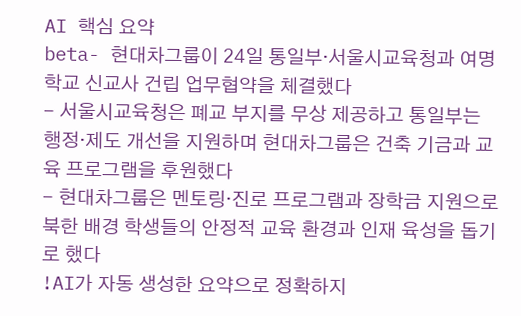AI 핵심 요약
beta- 현대차그룹이 24일 통일부·서울시교육청과 여명학교 신교사 건립 업무협약을 체결했다
- 서울시교육청은 폐교 부지를 무상 제공하고 통일부는 행정·제도 개선을 지원하며 현대차그룹은 건축 기금과 교육 프로그램을 후원했다
- 현대차그룹은 멘토링·진로 프로그램과 장학금 지원으로 북한 배경 학생들의 안정적 교육 환경과 인재 육성을 돕기로 했다
!AI가 자동 생성한 요약으로 정확하지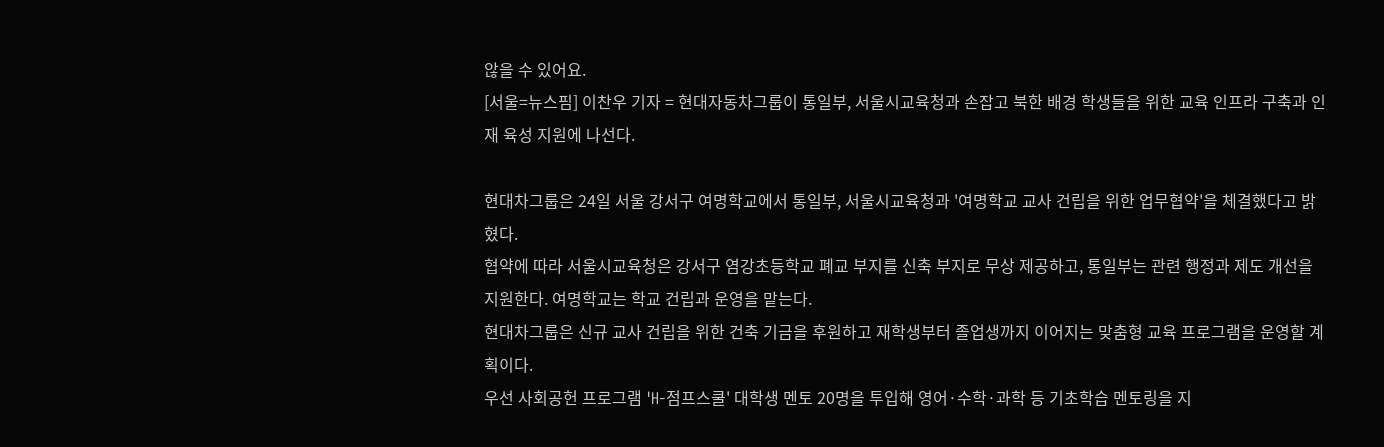않을 수 있어요.
[서울=뉴스핌] 이찬우 기자 = 현대자동차그룹이 통일부, 서울시교육청과 손잡고 북한 배경 학생들을 위한 교육 인프라 구축과 인재 육성 지원에 나선다.

현대차그룹은 24일 서울 강서구 여명학교에서 통일부, 서울시교육청과 '여명학교 교사 건립을 위한 업무협약'을 체결했다고 밝혔다.
협약에 따라 서울시교육청은 강서구 염강초등학교 폐교 부지를 신축 부지로 무상 제공하고, 통일부는 관련 행정과 제도 개선을 지원한다. 여명학교는 학교 건립과 운영을 맡는다.
현대차그룹은 신규 교사 건립을 위한 건축 기금을 후원하고 재학생부터 졸업생까지 이어지는 맞춤형 교육 프로그램을 운영할 계획이다.
우선 사회공헌 프로그램 'H-점프스쿨' 대학생 멘토 20명을 투입해 영어·수학·과학 등 기초학습 멘토링을 지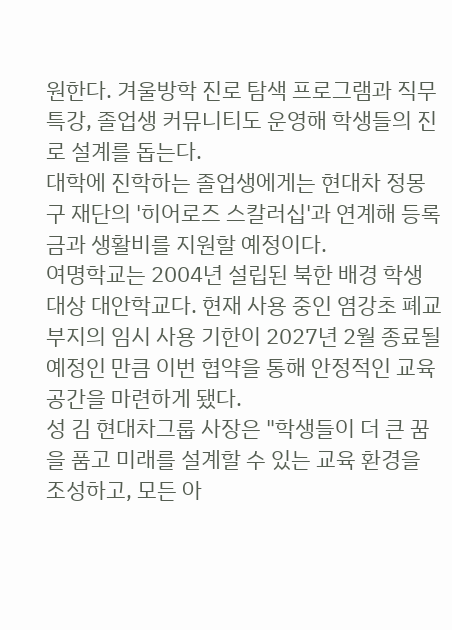원한다. 겨울방학 진로 탐색 프로그램과 직무 특강, 졸업생 커뮤니티도 운영해 학생들의 진로 설계를 돕는다.
대학에 진학하는 졸업생에게는 현대차 정몽구 재단의 '히어로즈 스칼러십'과 연계해 등록금과 생활비를 지원할 예정이다.
여명학교는 2004년 설립된 북한 배경 학생 대상 대안학교다. 현재 사용 중인 염강초 폐교 부지의 임시 사용 기한이 2027년 2월 종료될 예정인 만큼 이번 협약을 통해 안정적인 교육 공간을 마련하게 됐다.
성 김 현대차그룹 사장은 "학생들이 더 큰 꿈을 품고 미래를 설계할 수 있는 교육 환경을 조성하고, 모든 아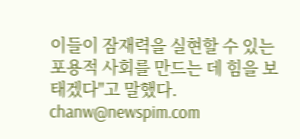이들이 잠재력을 실현할 수 있는 포용적 사회를 만드는 데 힘을 보태겠다"고 말했다.
chanw@newspim.com